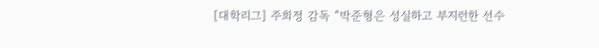[대학리그] 주희정 감독 “박준형은 성실하고 부지런한 선수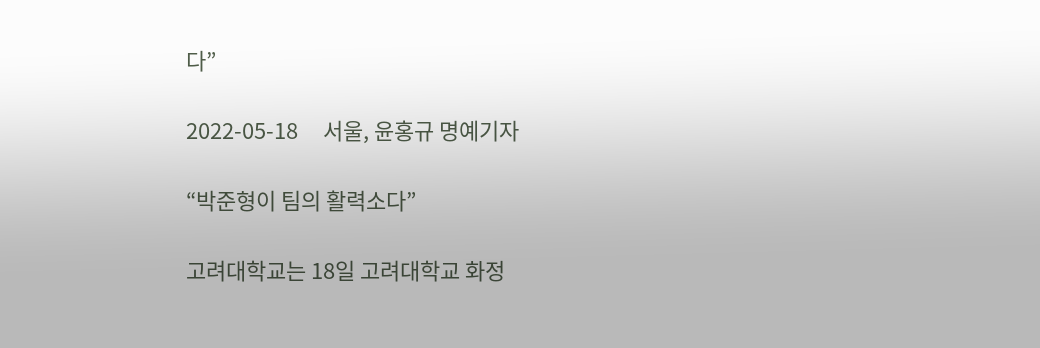다”

2022-05-18     서울, 윤홍규 명예기자

“박준형이 팀의 활력소다”

고려대학교는 18일 고려대학교 화정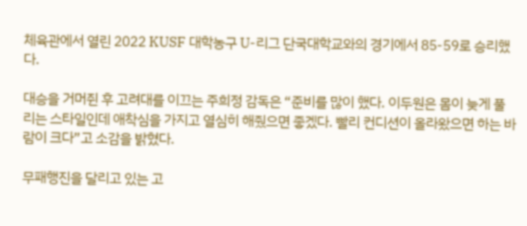체육관에서 열린 2022 KUSF 대학농구 U-리그 단국대학교와의 경기에서 85-59로 승리했다.

대승을 거머쥔 후 고려대를 이끄는 주희정 감독은 “준비를 많이 했다. 이두원은 몸이 늦게 풀리는 스타일인데 애착심을 가지고 열심히 해줬으면 좋겠다. 빨리 컨디션이 올라왔으면 하는 바람이 크다”고 소감을 밝혔다.

무패행진을 달리고 있는 고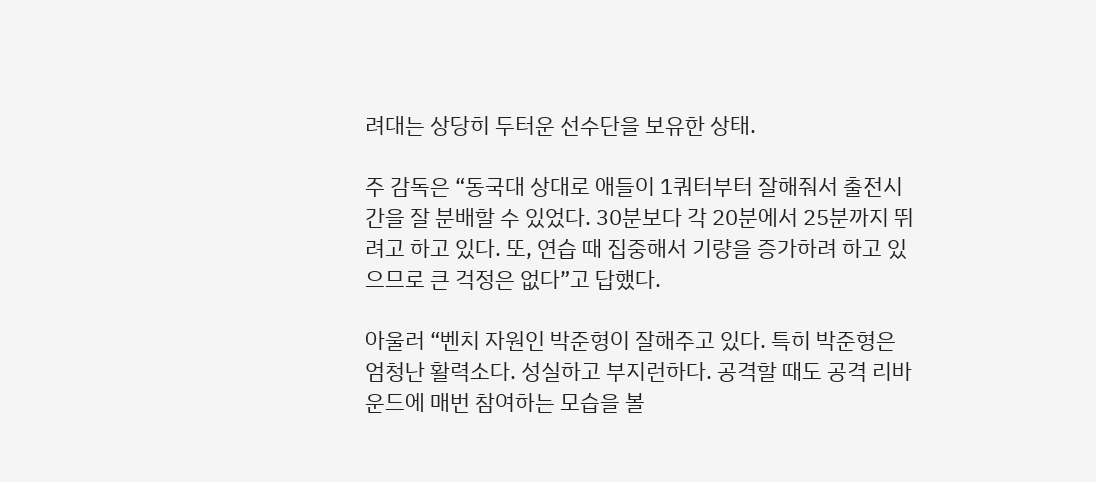려대는 상당히 두터운 선수단을 보유한 상태.

주 감독은 “동국대 상대로 애들이 1쿼터부터 잘해줘서 출전시간을 잘 분배할 수 있었다. 30분보다 각 20분에서 25분까지 뛰려고 하고 있다. 또, 연습 때 집중해서 기량을 증가하려 하고 있으므로 큰 걱정은 없다”고 답했다.

아울러 “벤치 자원인 박준형이 잘해주고 있다. 특히 박준형은 엄청난 활력소다. 성실하고 부지런하다. 공격할 때도 공격 리바운드에 매번 참여하는 모습을 볼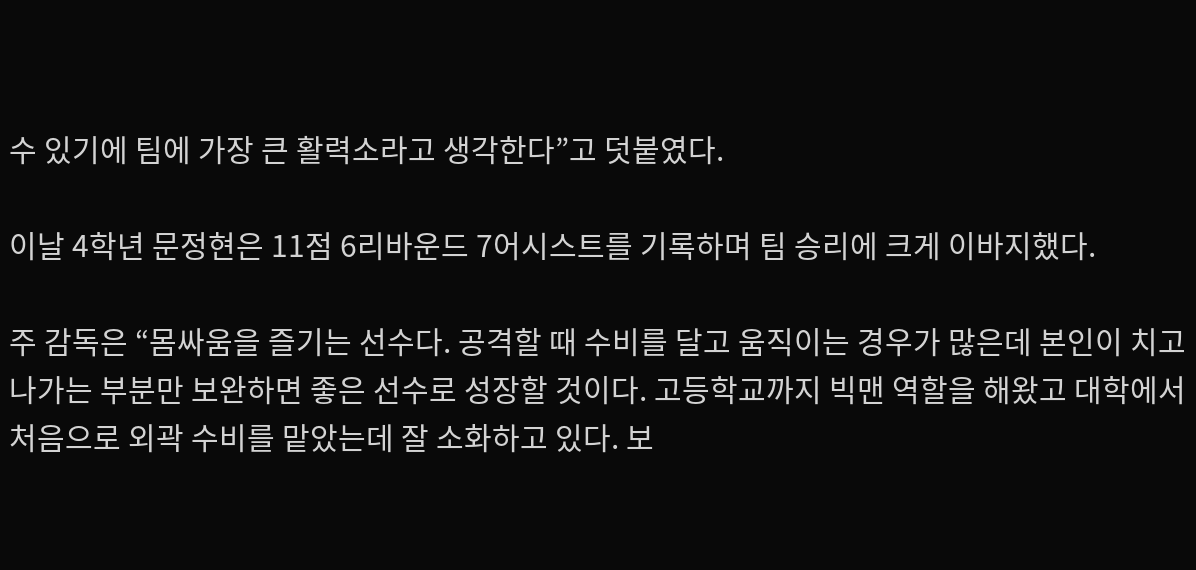수 있기에 팀에 가장 큰 활력소라고 생각한다”고 덧붙였다.

이날 4학년 문정현은 11점 6리바운드 7어시스트를 기록하며 팀 승리에 크게 이바지했다.

주 감독은 “몸싸움을 즐기는 선수다. 공격할 때 수비를 달고 움직이는 경우가 많은데 본인이 치고 나가는 부분만 보완하면 좋은 선수로 성장할 것이다. 고등학교까지 빅맨 역할을 해왔고 대학에서 처음으로 외곽 수비를 맡았는데 잘 소화하고 있다. 보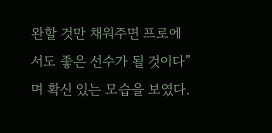완할 것만 채워주면 프로에서도 좋은 선수가 될 것이다”며 확신 있는 모습을 보였다.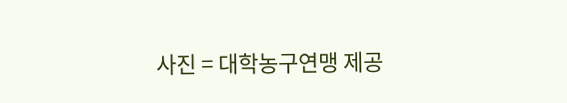사진 = 대학농구연맹 제공